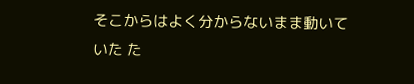そこからはよく分からないまま動いていた た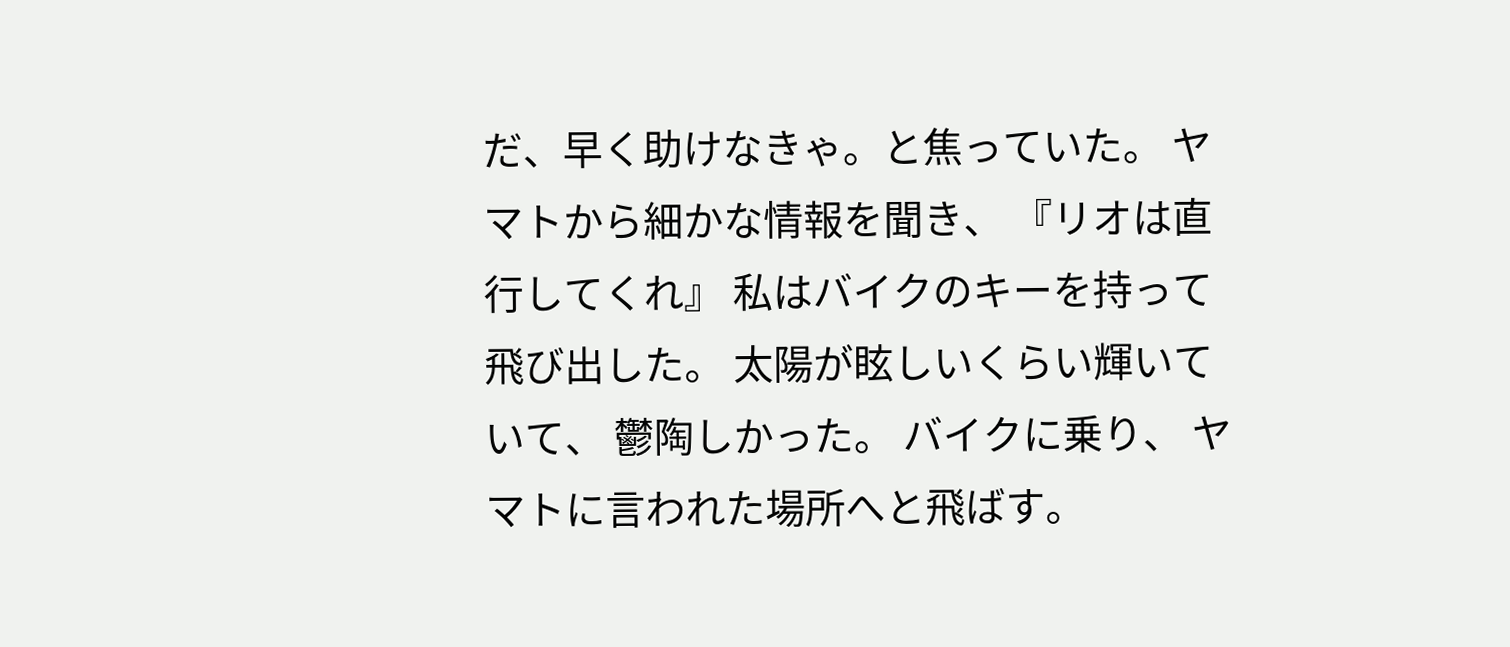だ、早く助けなきゃ。と焦っていた。 ヤマトから細かな情報を聞き、 『リオは直行してくれ』 私はバイクのキーを持って飛び出した。 太陽が眩しいくらい輝いていて、 鬱陶しかった。 バイクに乗り、 ヤマトに言われた場所へと飛ばす。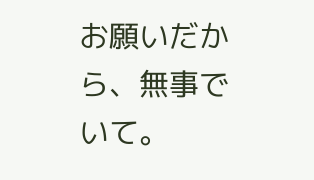お願いだから、無事でいて。